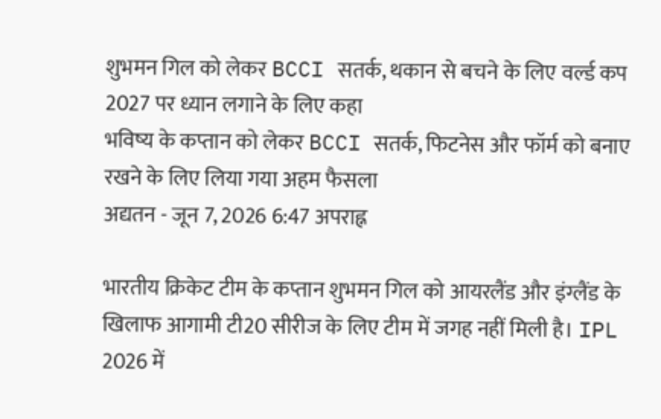शुभमन गिल को लेकर BCCI सतर्क, थकान से बचने के लिए वर्ल्ड कप 2027 पर ध्यान लगाने के लिए कहा
भविष्य के कप्तान को लेकर BCCI सतर्क, फिटनेस और फॉर्म को बनाए रखने के लिए लिया गया अहम फैसला
अद्यतन - जून 7, 2026 6:47 अपराह्न

भारतीय क्रिकेट टीम के कप्तान शुभमन गिल को आयरलैंड और इंग्लैंड के खिलाफ आगामी टी20 सीरीज के लिए टीम में जगह नहीं मिली है। IPL 2026 में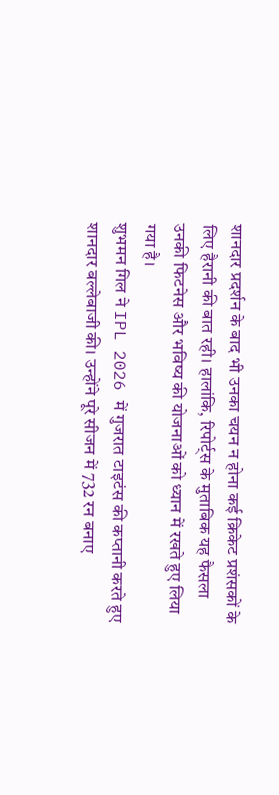शानदार प्रदर्शन के बाद भी उनका चयन न होना कई क्रिकेट प्रशंसकों के लिए हैरानी की बात रही। हालांकि, रिपोर्ट्स के मुताबिक यह फैसला उनकी फिटनेस और भविष्य की योजनाओं को ध्यान में रखते हुए लिया गया है।
शुभमन गिल ने IPL 2026 में गुजरात टाइटंस की कप्तानी करते हुए शानदार बल्लेबाजी की। उन्होंने पूरे सीजन में 732 रन बनाए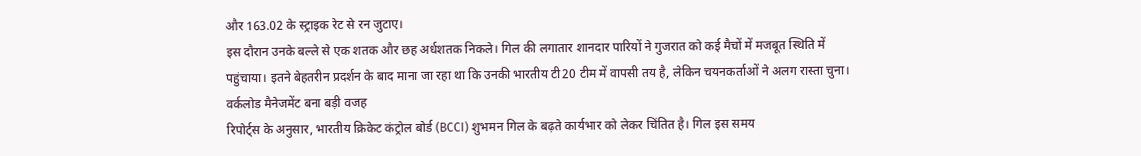और 163.02 के स्ट्राइक रेट से रन जुटाए।
इस दौरान उनके बल्ले से एक शतक और छह अर्धशतक निकले। गिल की लगातार शानदार पारियों ने गुजरात को कई मैचों में मजबूत स्थिति में पहुंचाया। इतने बेहतरीन प्रदर्शन के बाद माना जा रहा था कि उनकी भारतीय टी20 टीम में वापसी तय है, लेकिन चयनकर्ताओं ने अलग रास्ता चुना।
वर्कलोड मैनेजमेंट बना बड़ी वजह
रिपोर्ट्स के अनुसार, भारतीय क्रिकेट कंट्रोल बोर्ड (BCCI) शुभमन गिल के बढ़ते कार्यभार को लेकर चिंतित है। गिल इस समय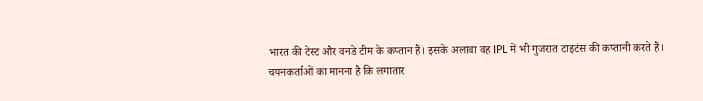भारत की टेस्ट और वनडे टीम के कप्तान हैं। इसके अलावा वह IPL में भी गुजरात टाइटंस की कप्तानी करते हैं।
चयनकर्ताओं का मानना है कि लगातार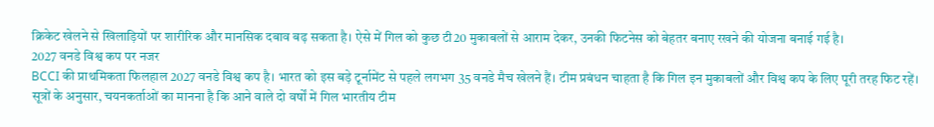क्रिकेट खेलने से खिलाड़ियों पर शारीरिक और मानसिक दबाव बढ़ सकता है। ऐसे में गिल को कुछ टी20 मुकाबलों से आराम देकर, उनकी फिटनेस को बेहतर बनाए रखने की योजना बनाई गई है।
2027 वनडे विश्व कप पर नजर
BCCI की प्राथमिकता फिलहाल 2027 वनडे विश्व कप है। भारत को इस बड़े टूर्नामेंट से पहले लगभग 35 वनडे मैच खेलने हैं। टीम प्रबंधन चाहता है कि गिल इन मुकाबलों और विश्व कप के लिए पूरी तरह फिट रहें।
सूत्रों के अनुसार, चयनकर्ताओं का मानना है कि आने वाले दो वर्षों में गिल भारतीय टीम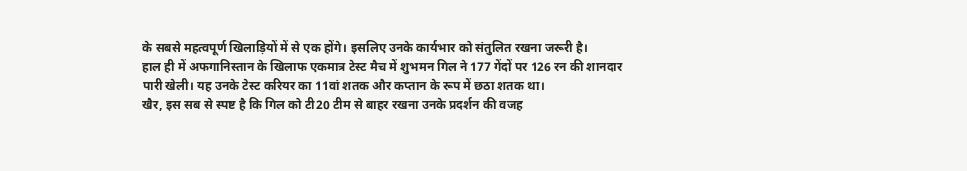के सबसे महत्वपूर्ण खिलाड़ियों में से एक होंगे। इसलिए उनके कार्यभार को संतुलित रखना जरूरी है।
हाल ही में अफगानिस्तान के खिलाफ एकमात्र टेस्ट मैच में शुभमन गिल ने 177 गेंदों पर 126 रन की शानदार पारी खेली। यह उनके टेस्ट करियर का 11वां शतक और कप्तान के रूप में छठा शतक था।
खैर, इस सब से स्पष्ट है कि गिल को टी20 टीम से बाहर रखना उनके प्रदर्शन की वजह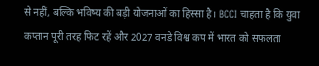से नहीं, बल्कि भविष्य की बड़ी योजनाओं का हिस्सा है। BCCI चाहता है कि युवा कप्तान पूरी तरह फिट रहें और 2027 वनडे विश्व कप में भारत को सफलता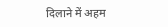दिलाने में अहम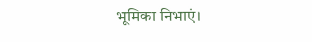भूमिका निभाएं।